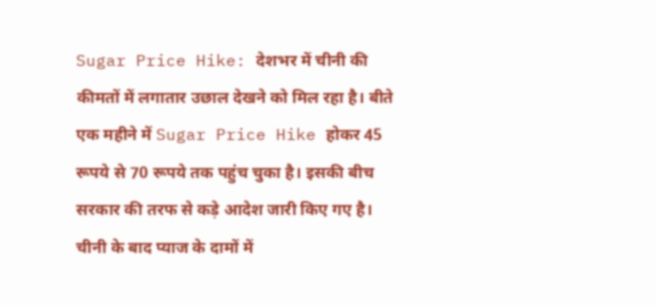Sugar Price Hike: देशभर में चीनी की कीमतों में लगातार उछाल देखने को मिल रहा है। बीते एक महीने में Sugar Price Hike होकर 45 रूपये से 70 रूपये तक पहुंच चुका है। इसकी बीच सरकार की तरफ से कड़े आदेश जारी किए गए है। चीनी के बाद प्याज के दामों में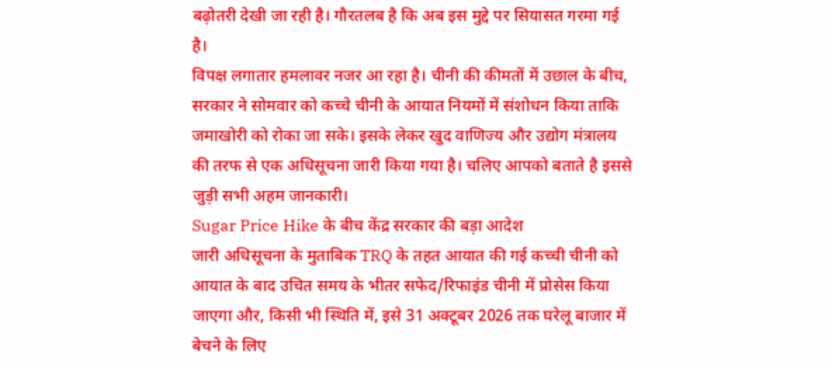बढ़ोतरी देखी जा रही है। गौरतलब है कि अब इस मुद्दे पर सियासत गरमा गई है।
विपक्ष लगातार हमलावर नजर आ रहा है। चीनी की कीमतों में उछाल के बीच, सरकार ने सोमवार को कच्चे चीनी के आयात नियमों में संशोधन किया ताकि जमाखोरी को रोका जा सके। इसके लेकर खुद वाणिज्य और उद्योग मंत्रालय की तरफ से एक अधिसूचना जारी किया गया है। चलिए आपको बताते है इससे जुड़ी सभी अहम जानकारी।
Sugar Price Hike के बीच केंद्र सरकार की बड़ा आदेश
जारी अधिसूचना के मुताबिक TRQ के तहत आयात की गई कच्ची चीनी को आयात के बाद उचित समय के भीतर सफेद/रिफाइंड चीनी में प्रोसेस किया जाएगा और, किसी भी स्थिति में, इसे 31 अक्टूबर 2026 तक घरेलू बाजार में बेचने के लिए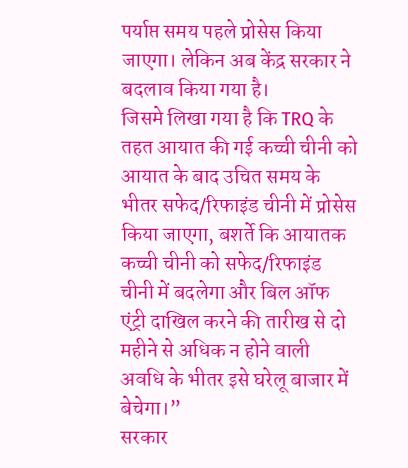पर्याप्त समय पहले प्रोसेस किया जाएगा। लेकिन अब केंद्र सरकार ने बदलाव किया गया है।
जिसमे लिखा गया है कि TRQ के तहत आयात की गई कच्ची चीनी को आयात के बाद उचित समय के भीतर सफेद/रिफाइंड चीनी में प्रोसेस किया जाएगा, बशर्ते कि आयातक कच्ची चीनी को सफेद/रिफाइंड चीनी में बदलेगा और बिल ऑफ एंट्री दाखिल करने की तारीख से दो महीने से अधिक न होने वाली अवधि के भीतर इसे घरेलू बाजार में बेचेगा।”
सरकार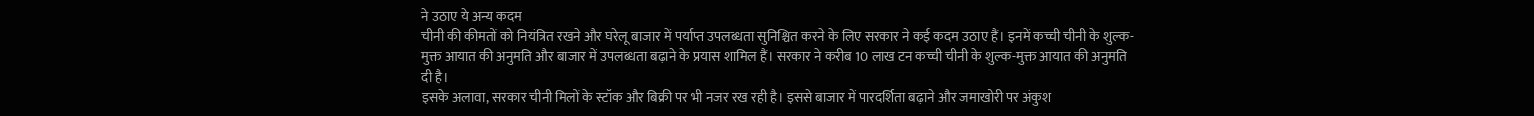ने उठाए ये अन्य कदम
चीनी की कीमतों को नियंत्रित रखने और घरेलू बाजार में पर्याप्त उपलब्धता सुनिश्चित करने के लिए सरकार ने कई कदम उठाए हैं। इनमें कच्ची चीनी के शुल्क-मुक्त आयात की अनुमति और बाजार में उपलब्धता बढ़ाने के प्रयास शामिल हैं। सरकार ने करीब 10 लाख टन कच्ची चीनी के शुल्क-मुक्त आयात की अनुमति दी है।
इसके अलावा, सरकार चीनी मिलों के स्टॉक और बिक्री पर भी नजर रख रही है। इससे बाजार में पारदर्शिता बढ़ाने और जमाखोरी पर अंकुश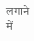लगाने में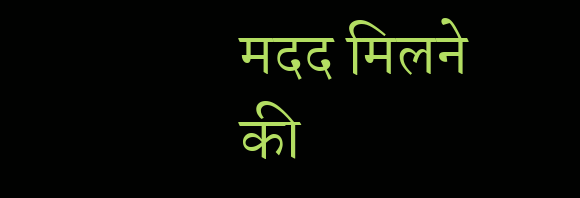मदद मिलने की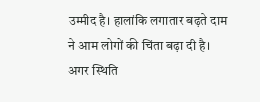उम्मीद है। हालांकि लगातार बढ़ते दाम ने आम लोगों की चिंता बढ़ा दी है। अगर स्थिति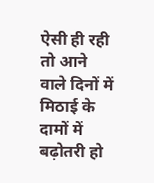ऐसी ही रही तो आने वाले दिनों में मिठाई के दामों में बढ़ोतरी हो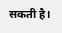सकती है।